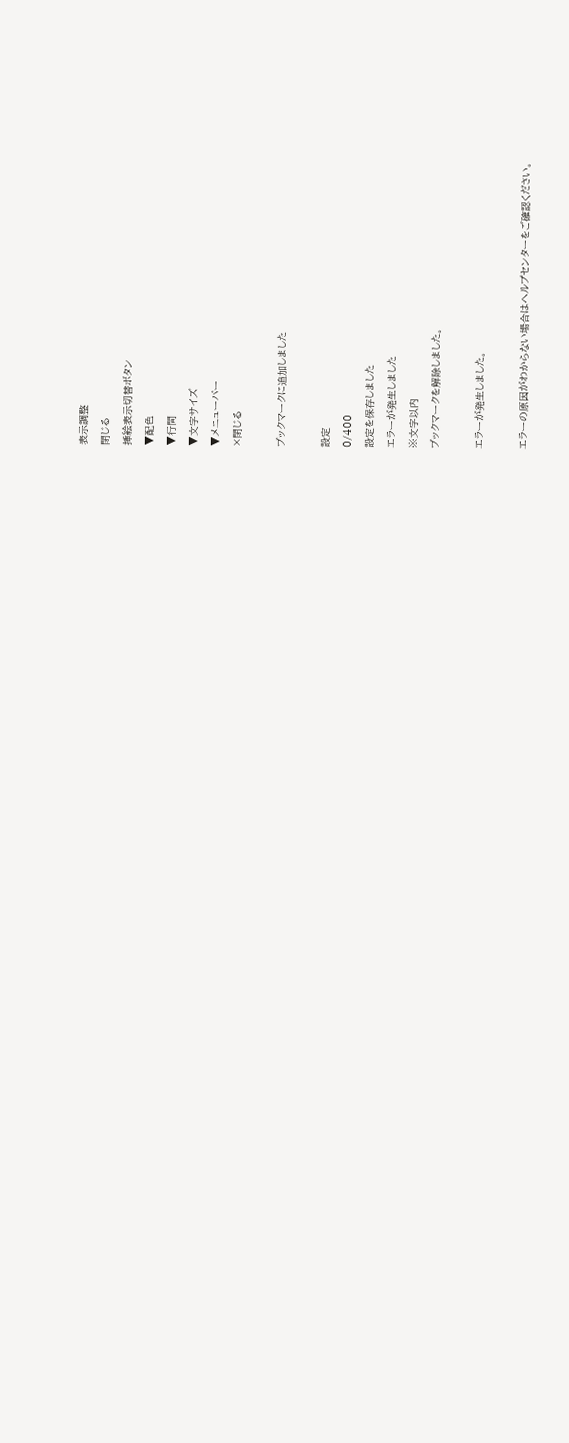表示調整
閉じる
挿絵表示切替ボタン
▼配色
▼行間
▼文字サイズ
▼メニューバー
×閉じる

ブックマークに追加しました

設定
0/400
設定を保存しました
エラーが発生しました
※文字以内
ブックマークを解除しました。

エラーが発生しました。

エラーの原因がわからない場合はヘルプセンターをご確認ください。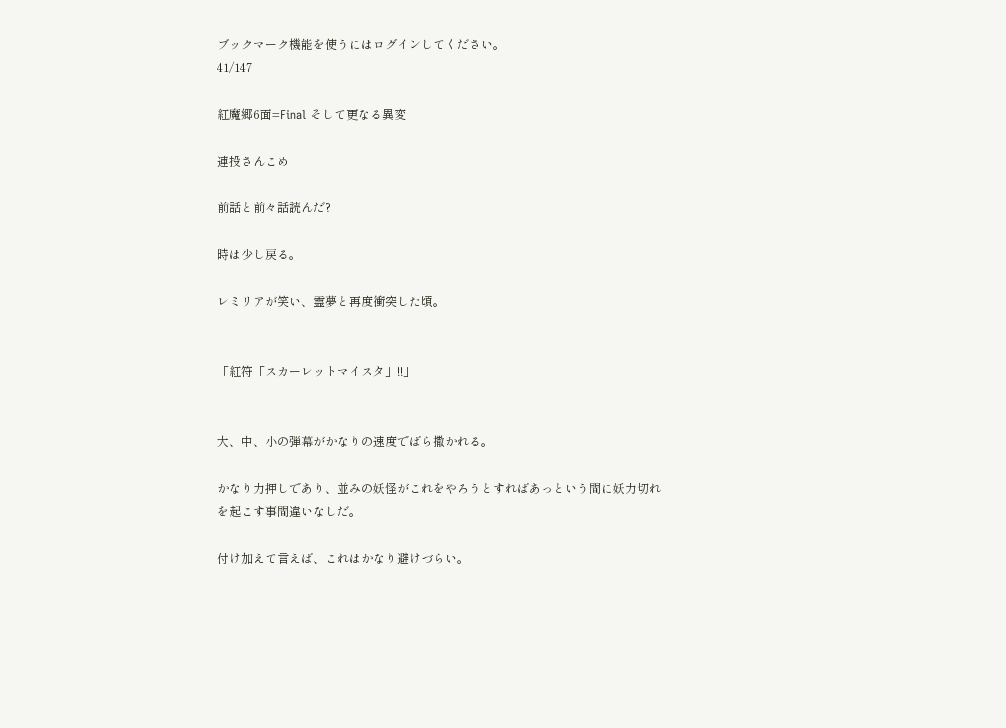ブックマーク機能を使うにはログインしてください。
41/147

紅魔郷6面=Final そして更なる異変

連投さんこめ

前話と前々話読んだ?

時は少し戻る。

レミリアが笑い、霊夢と再度衝突した頃。


「紅符「スカーレットマイスタ」!!」


大、中、小の弾幕がかなりの速度でばら撒かれる。

かなり力押しであり、並みの妖怪がこれをやろうとすればあっという間に妖力切れを起こす事間違いなしだ。

付け加えて言えば、これはかなり避けづらい。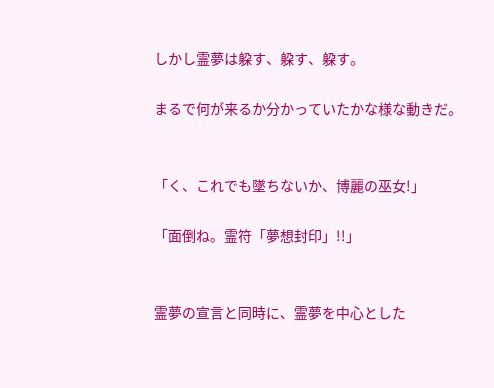しかし霊夢は躱す、躱す、躱す。

まるで何が来るか分かっていたかな様な動きだ。


「く、これでも墜ちないか、博麗の巫女!」

「面倒ね。霊符「夢想封印」!!」


霊夢の宣言と同時に、霊夢を中心とした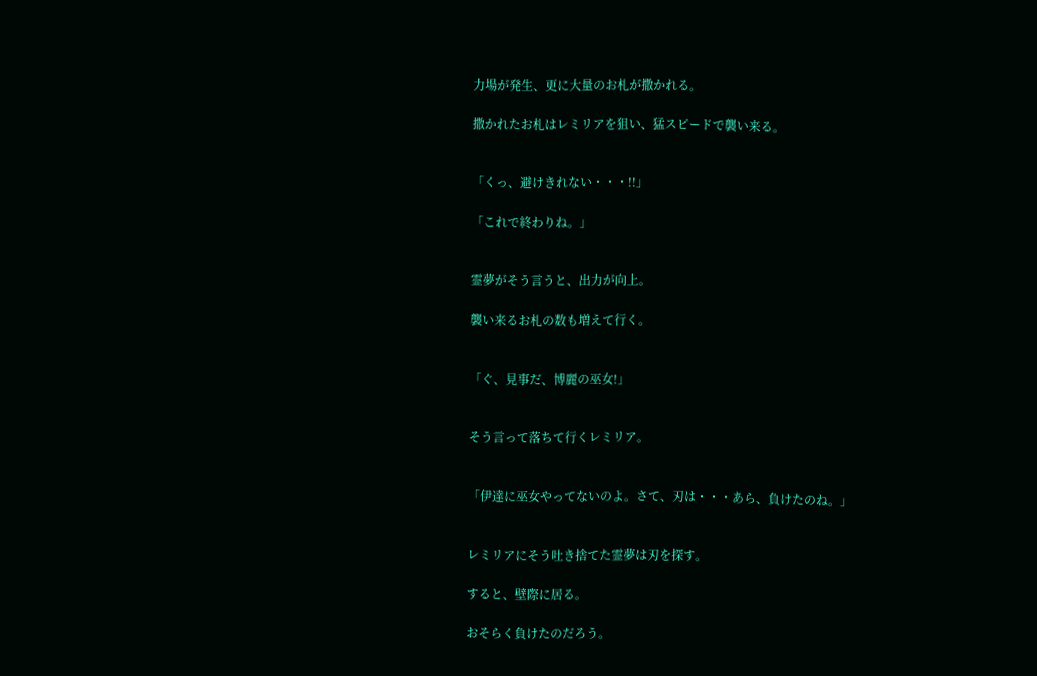力場が発生、更に大量のお札が撒かれる。

撒かれたお札はレミリアを狙い、猛スピードで襲い来る。


「くっ、避けきれない・・・!!」

「これで終わりね。」


霊夢がそう言うと、出力が向上。

襲い来るお札の数も増えて行く。


「ぐ、見事だ、博麗の巫女!」


そう言って落ちて行くレミリア。


「伊達に巫女やってないのよ。さて、刃は・・・あら、負けたのね。」


レミリアにそう吐き捨てた霊夢は刃を探す。

すると、壁際に居る。

おそらく負けたのだろう。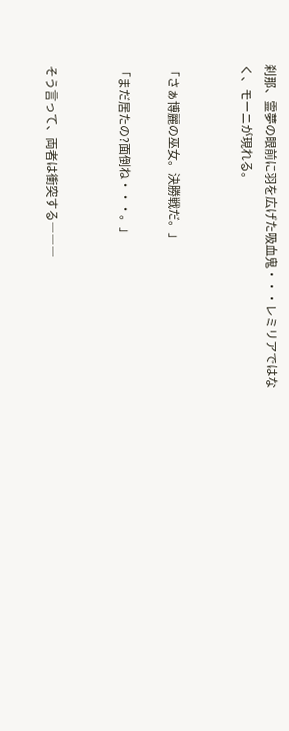刹那、霊夢の眼前に羽を広げた吸血鬼・・・レミリアではなく、モーニが現れる。


「さぁ博麗の巫女。決勝戦だ。」

「まだ居たの?面倒ね・・・。」


そう言って、両者は衝突する―――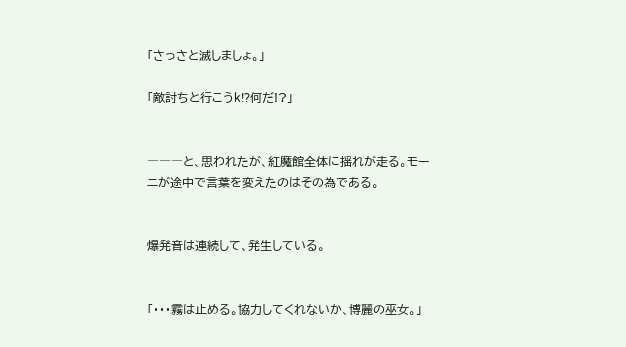「さっさと滅しましょ。」

「敵討ちと行こうk!?何だ!?」


―――と、思われたが、紅魔館全体に揺れが走る。モーニが途中で言葉を変えたのはその為である。


爆発音は連続して、発生している。


「・・・霧は止める。協力してくれないか、博麗の巫女。」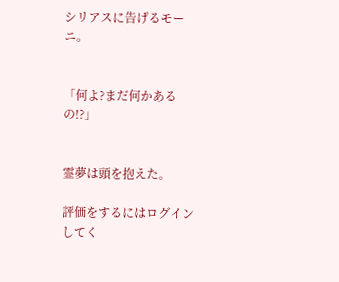シリアスに告げるモーニ。


「何よ?まだ何かあるの!?」


霊夢は頭を抱えた。

評価をするにはログインしてく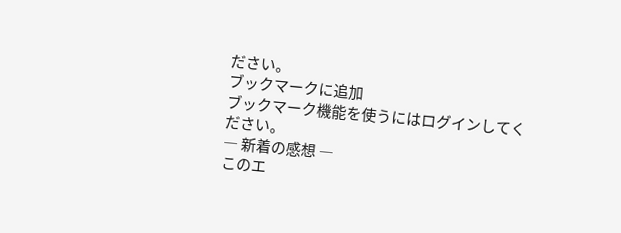ださい。
ブックマークに追加
ブックマーク機能を使うにはログインしてください。
― 新着の感想 ―
このエ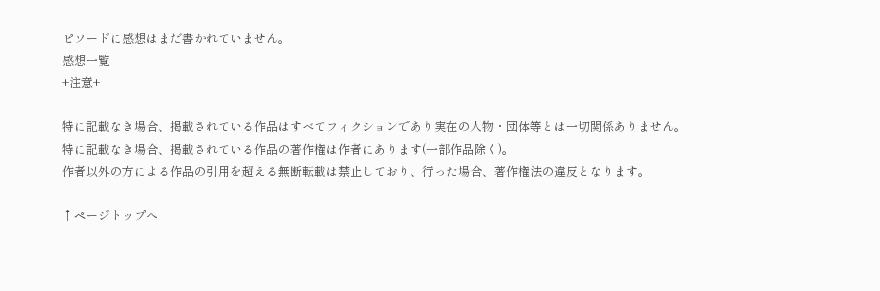ピソードに感想はまだ書かれていません。
感想一覧
+注意+

特に記載なき場合、掲載されている作品はすべてフィクションであり実在の人物・団体等とは一切関係ありません。
特に記載なき場合、掲載されている作品の著作権は作者にあります(一部作品除く)。
作者以外の方による作品の引用を超える無断転載は禁止しており、行った場合、著作権法の違反となります。

↑ページトップへ